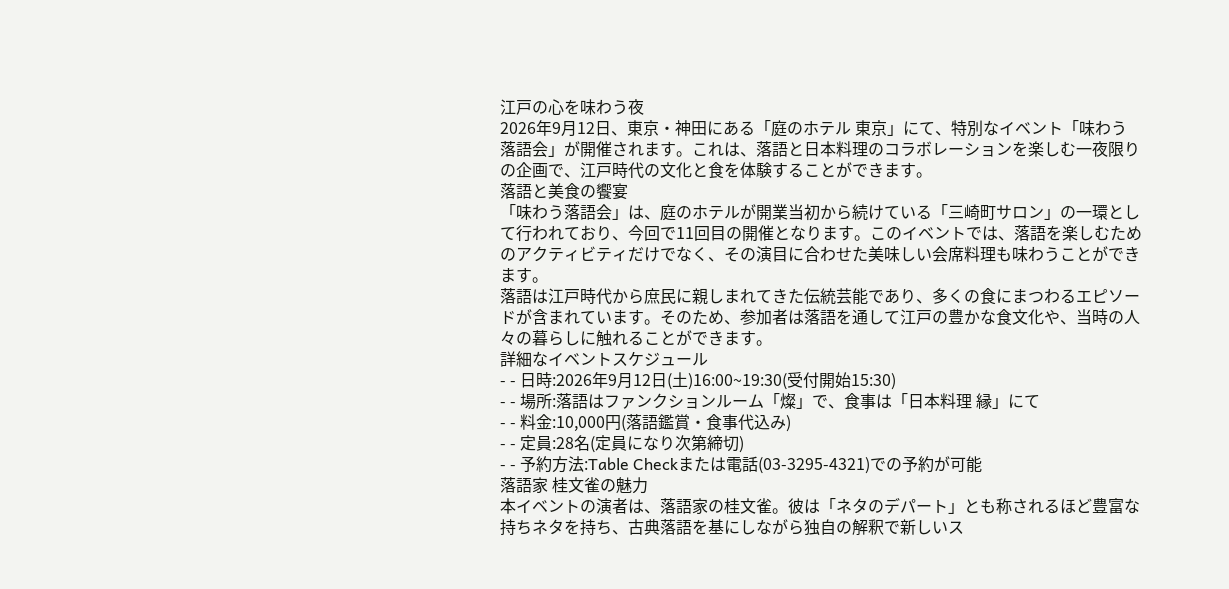江戸の心を味わう夜
2026年9月12日、東京・神田にある「庭のホテル 東京」にて、特別なイベント「味わう落語会」が開催されます。これは、落語と日本料理のコラボレーションを楽しむ一夜限りの企画で、江戸時代の文化と食を体験することができます。
落語と美食の饗宴
「味わう落語会」は、庭のホテルが開業当初から続けている「三崎町サロン」の一環として行われており、今回で11回目の開催となります。このイベントでは、落語を楽しむためのアクティビティだけでなく、その演目に合わせた美味しい会席料理も味わうことができます。
落語は江戸時代から庶民に親しまれてきた伝統芸能であり、多くの食にまつわるエピソードが含まれています。そのため、参加者は落語を通して江戸の豊かな食文化や、当時の人々の暮らしに触れることができます。
詳細なイベントスケジュール
- - 日時:2026年9月12日(土)16:00~19:30(受付開始15:30)
- - 場所:落語はファンクションルーム「燦」で、食事は「日本料理 縁」にて
- - 料金:10,000円(落語鑑賞・食事代込み)
- - 定員:28名(定員になり次第締切)
- - 予約方法:Table Checkまたは電話(03-3295-4321)での予約が可能
落語家 桂文雀の魅力
本イベントの演者は、落語家の桂文雀。彼は「ネタのデパート」とも称されるほど豊富な持ちネタを持ち、古典落語を基にしながら独自の解釈で新しいス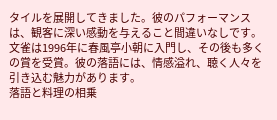タイルを展開してきました。彼のパフォーマンスは、観客に深い感動を与えること間違いなしです。
文雀は1996年に春風亭小朝に入門し、その後も多くの賞を受賞。彼の落語には、情感溢れ、聴く人々を引き込む魅力があります。
落語と料理の相乗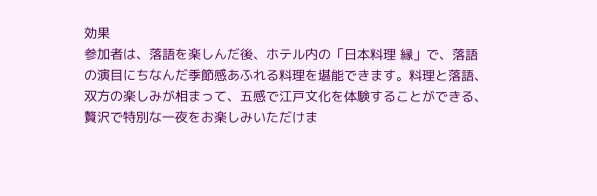効果
参加者は、落語を楽しんだ後、ホテル内の「日本料理 縁」で、落語の演目にちなんだ季節感あふれる料理を堪能できます。料理と落語、双方の楽しみが相まって、五感で江戸文化を体験することができる、贅沢で特別な一夜をお楽しみいただけま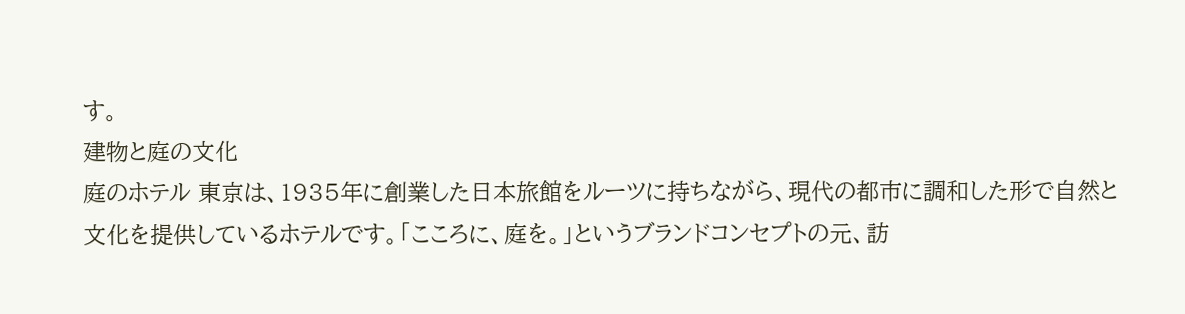す。
建物と庭の文化
庭のホテル 東京は、1935年に創業した日本旅館をルーツに持ちながら、現代の都市に調和した形で自然と文化を提供しているホテルです。「こころに、庭を。」というブランドコンセプトの元、訪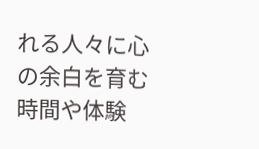れる人々に心の余白を育む時間や体験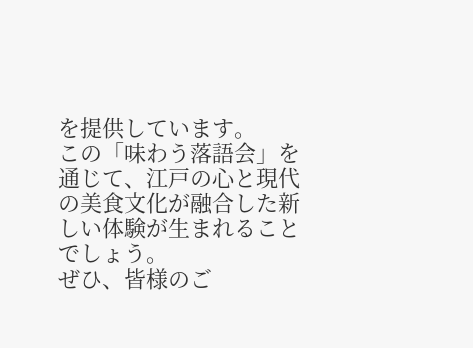を提供しています。
この「味わう落語会」を通じて、江戸の心と現代の美食文化が融合した新しい体験が生まれることでしょう。
ぜひ、皆様のご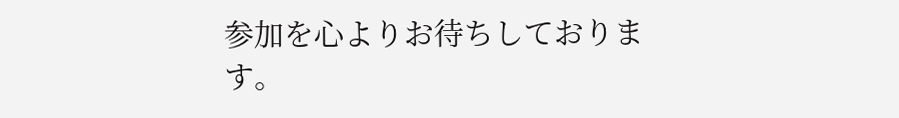参加を心よりお待ちしております。